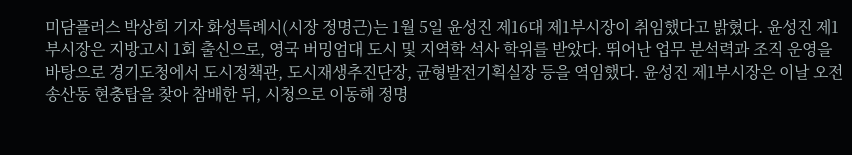미담플러스 박상희 기자 화성특례시(시장 정명근)는 1월 5일 윤성진 제16대 제1부시장이 취임했다고 밝혔다. 윤성진 제1부시장은 지방고시 1회 출신으로, 영국 버밍엄대 도시 및 지역학 석사 학위를 받았다. 뛰어난 업무 분석력과 조직 운영을 바탕으로 경기도청에서 도시정책관, 도시재생추진단장, 균형발전기획실장 등을 역임했다. 윤성진 제1부시장은 이날 오전 송산동 현충탑을 찾아 참배한 뒤, 시청으로 이동해 정명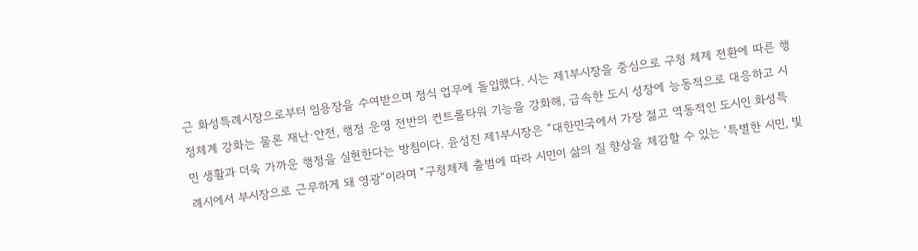근 화성특례시장으로부터 임용장을 수여받으며 정식 업무에 돌입했다. 시는 제1부시장을 중심으로 구청 체제 전환에 따른 행정체계 강화는 물론 재난·안전, 행정 운영 전반의 컨트롤타워 기능을 강화해, 급속한 도시 성장에 능동적으로 대응하고 시민 생활과 더욱 가까운 행정을 실현한다는 방침이다. 윤성진 제1부시장은 “대한민국에서 가장 젊고 역동적인 도시인 화성특례시에서 부시장으로 근무하게 돼 영광”이라며 “구청체제 출범에 따라 시민이 삶의 질 향상을 체감할 수 있는 ‘특별한 시민, 빛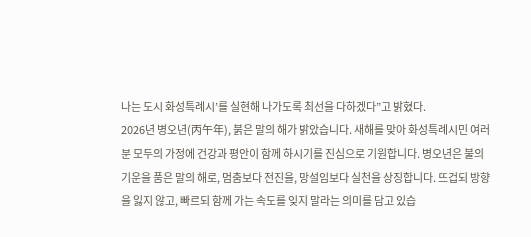나는 도시 화성특례시’를 실현해 나가도록 최선을 다하겠다”고 밝혔다.
2026년 병오년(丙午年), 붉은 말의 해가 밝았습니다. 새해를 맞아 화성특례시민 여러분 모두의 가정에 건강과 평안이 함께 하시기를 진심으로 기원합니다. 병오년은 불의 기운을 품은 말의 해로, 멈춤보다 전진을, 망설임보다 실천을 상징합니다. 뜨겁되 방향을 잃지 않고, 빠르되 함께 가는 속도를 잊지 말라는 의미를 담고 있습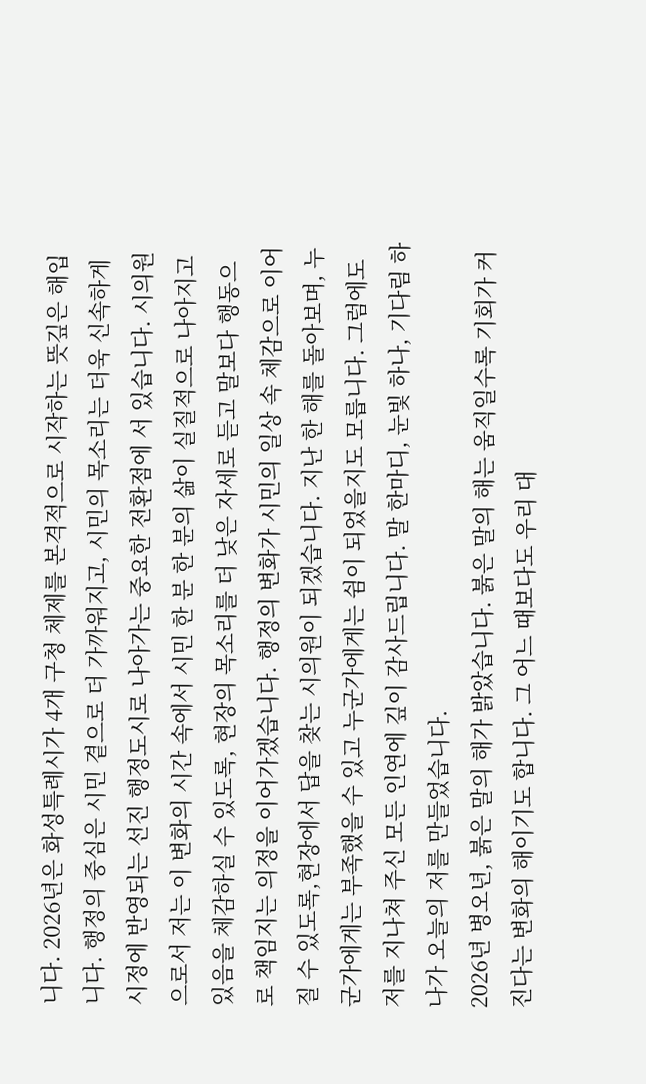니다. 2026년은 화성특례시가 4개 구청 체제를 본격적으로 시작하는 뜻깊은 해입니다. 행정의 중심은 시민 곁으로 더 가까워지고, 시민의 목소리는 더욱 신속하게 시정에 반영되는 선진 행정도시로 나아가는 중요한 전환점에 서 있습니다. 시의원으로서 저는 이 변화의 시간 속에서 시민 한 분 한 분의 삶이 실질적으로 나아지고 있음을 체감하실 수 있도록, 현장의 목소리를 더 낮은 자세로 듣고 말보다 행동으로 책임지는 의정을 이어가겠습니다. 행정의 변화가 시민의 일상 속 체감으로 이어질 수 있도록,현장에서 답을 찾는 시의원이 되겠습니다. 지난 한 해를 돌아보며, 누군가에게는 부족했을 수 있고 누군가에게는 쉼이 되었을지도 모릅니다. 그럼에도 저를 지나쳐 주신 모든 인연에 깊이 감사드립니다. 말 한마디, 눈빛 하나, 기다림 하나가 오늘의 저를 만들었습니다.
2026년 병오년, 붉은 말의 해가 밝았습니다. 붉은 말의 해는 움직일수록 기회가 커진다는 변화의 해이기도 합니다. 그 어느 때보다도 우리 대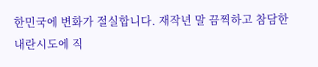한민국에 변화가 절실합니다. 재작년 말 끔찍하고 참담한 내란시도에 직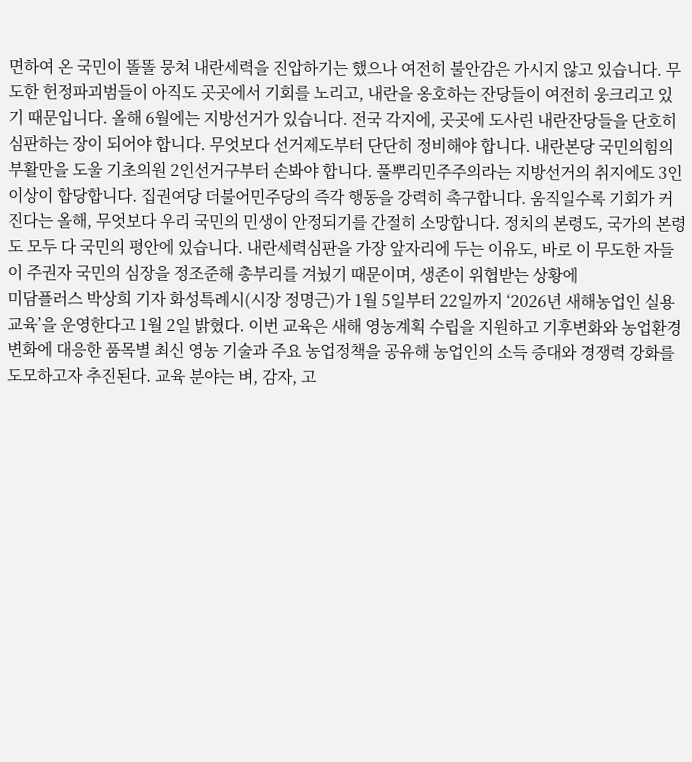면하여 온 국민이 똘똘 뭉쳐 내란세력을 진압하기는 했으나 여전히 불안감은 가시지 않고 있습니다. 무도한 헌정파괴범들이 아직도 곳곳에서 기회를 노리고, 내란을 옹호하는 잔당들이 여전히 웅크리고 있기 때문입니다. 올해 6월에는 지방선거가 있습니다. 전국 각지에, 곳곳에 도사린 내란잔당들을 단호히 심판하는 장이 되어야 합니다. 무엇보다 선거제도부터 단단히 정비해야 합니다. 내란본당 국민의힘의 부활만을 도울 기초의원 2인선거구부터 손봐야 합니다. 풀뿌리민주주의라는 지방선거의 취지에도 3인 이상이 합당합니다. 집권여당 더불어민주당의 즉각 행동을 강력히 촉구합니다. 움직일수록 기회가 커진다는 올해, 무엇보다 우리 국민의 민생이 안정되기를 간절히 소망합니다. 정치의 본령도, 국가의 본령도 모두 다 국민의 평안에 있습니다. 내란세력심판을 가장 앞자리에 두는 이유도, 바로 이 무도한 자들이 주권자 국민의 심장을 정조준해 총부리를 겨눴기 때문이며, 생존이 위협받는 상황에
미담플러스 박상희 기자 화성특례시(시장 정명근)가 1월 5일부터 22일까지 ‘2026년 새해농업인 실용교육’을 운영한다고 1월 2일 밝혔다. 이번 교육은 새해 영농계획 수립을 지원하고 기후변화와 농업환경 변화에 대응한 품목별 최신 영농 기술과 주요 농업정책을 공유해 농업인의 소득 증대와 경쟁력 강화를 도모하고자 추진된다. 교육 분야는 벼, 감자, 고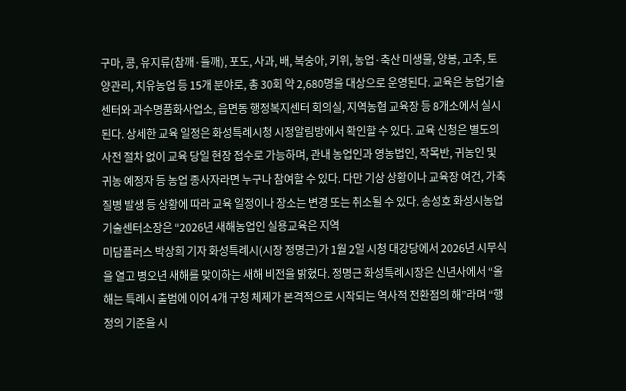구마, 콩, 유지류(참깨·들깨), 포도, 사과, 배, 복숭아, 키위, 농업·축산 미생물, 양봉, 고추, 토양관리, 치유농업 등 15개 분야로, 총 30회 약 2,680명을 대상으로 운영된다. 교육은 농업기술센터와 과수명품화사업소, 읍면동 행정복지센터 회의실, 지역농협 교육장 등 8개소에서 실시된다. 상세한 교육 일정은 화성특례시청 시정알림방에서 확인할 수 있다. 교육 신청은 별도의 사전 절차 없이 교육 당일 현장 접수로 가능하며, 관내 농업인과 영농법인, 작목반, 귀농인 및 귀농 예정자 등 농업 종사자라면 누구나 참여할 수 있다. 다만 기상 상황이나 교육장 여건, 가축 질병 발생 등 상황에 따라 교육 일정이나 장소는 변경 또는 취소될 수 있다. 송성호 화성시농업기술센터소장은 “2026년 새해농업인 실용교육은 지역
미담플러스 박상희 기자 화성특례시(시장 정명근)가 1월 2일 시청 대강당에서 2026년 시무식을 열고 병오년 새해를 맞이하는 새해 비전을 밝혔다. 정명근 화성특례시장은 신년사에서 “올해는 특례시 출범에 이어 4개 구청 체제가 본격적으로 시작되는 역사적 전환점의 해”라며 “행정의 기준을 시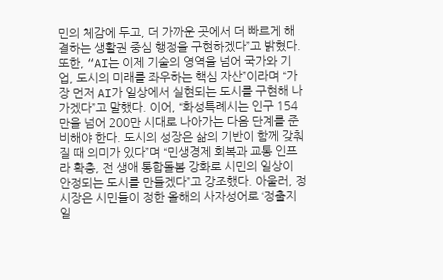민의 체감에 두고, 더 가까운 곳에서 더 빠르게 해결하는 생활권 중심 행정을 구현하겠다”고 밝혔다. 또한, “AI는 이제 기술의 영역을 넘어 국가와 기업, 도시의 미래를 좌우하는 핵심 자산”이라며 “가장 먼저 AI가 일상에서 실현되는 도시를 구현해 나가겠다”고 말했다. 이어, “화성특례시는 인구 154만을 넘어 200만 시대로 나아가는 다음 단계를 준비해야 한다. 도시의 성장은 삶의 기반이 함께 갖춰질 때 의미가 있다”며 “민생경제 회복과 교통 인프라 확충, 전 생애 통합돌봄 강화로 시민의 일상이 안정되는 도시를 만들겠다”고 강조했다. 아울러, 정 시장은 시민들이 정한 올해의 사자성어로 ‘정출지일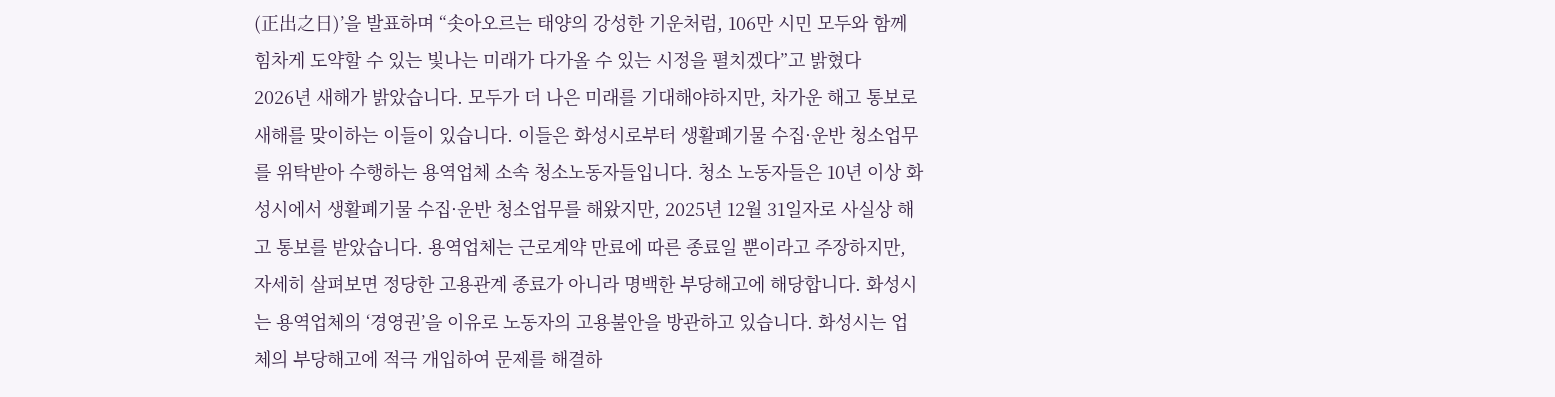(正出之日)’을 발표하며 “솟아오르는 태양의 강성한 기운처럼, 106만 시민 모두와 함께 힘차게 도약할 수 있는 빛나는 미래가 다가올 수 있는 시정을 펼치겠다”고 밝혔다
2026년 새해가 밝았습니다. 모두가 더 나은 미래를 기대해야하지만, 차가운 해고 통보로 새해를 맞이하는 이들이 있습니다. 이들은 화성시로부터 생활폐기물 수집·운반 청소업무를 위탁받아 수행하는 용역업체 소속 청소노동자들입니다. 청소 노동자들은 10년 이상 화성시에서 생활폐기물 수집·운반 청소업무를 해왔지만, 2025년 12월 31일자로 사실상 해고 통보를 받았습니다. 용역업체는 근로계약 만료에 따른 종료일 뿐이라고 주장하지만, 자세히 살펴보면 정당한 고용관계 종료가 아니라 명백한 부당해고에 해당합니다. 화성시는 용역업체의 ‘경영권’을 이유로 노동자의 고용불안을 방관하고 있습니다. 화성시는 업체의 부당해고에 적극 개입하여 문제를 해결하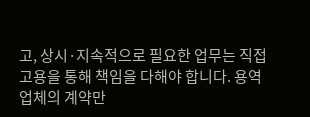고, 상시·지속적으로 필요한 업무는 직접고용을 통해 책임을 다해야 합니다. 용역업체의 계약만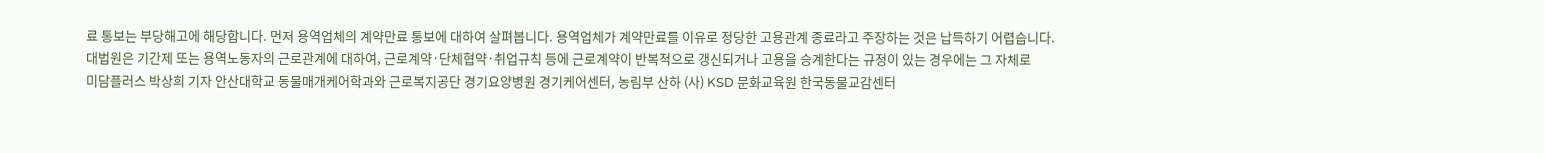료 통보는 부당해고에 해당합니다. 먼저 용역업체의 계약만료 통보에 대하여 살펴봅니다. 용역업체가 계약만료를 이유로 정당한 고용관계 종료라고 주장하는 것은 납득하기 어렵습니다. 대법원은 기간제 또는 용역노동자의 근로관계에 대하여, 근로계약·단체협약·취업규칙 등에 근로계약이 반복적으로 갱신되거나 고용을 승계한다는 규정이 있는 경우에는 그 자체로
미담플러스 박상희 기자 안산대학교 동물매개케어학과와 근로복지공단 경기요양병원 경기케어센터, 농림부 산하 (사) KSD 문화교육원 한국동물교감센터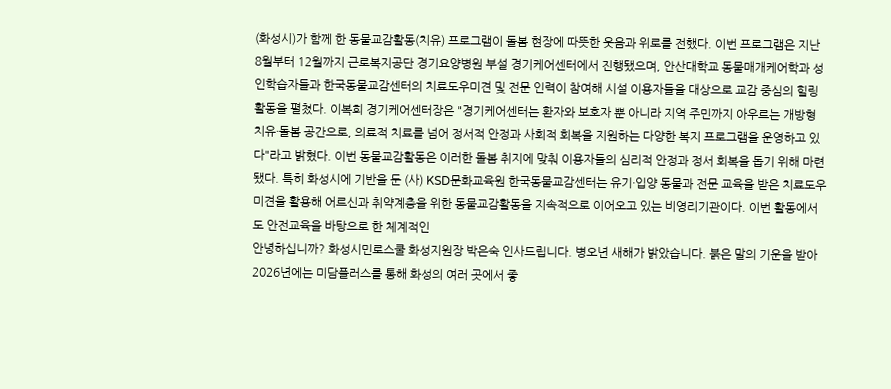(화성시)가 함께 한 동물교감활동(치유) 프로그램이 돌봄 현장에 따뜻한 웃음과 위로를 전했다. 이번 프로그램은 지난 8월부터 12월까지 근로복지공단 경기요양병원 부설 경기케어센터에서 진행됐으며, 안산대학교 동물매개케어학과 성인학습자들과 한국동물교감센터의 치료도우미견 및 전문 인력이 참여해 시설 이용자들을 대상으로 교감 중심의 힐링 활동을 펼쳤다. 이복희 경기케어센터장은 "경기케어센터는 환자와 보호자 뿐 아니라 지역 주민까지 아우르는 개방형 치유·돌봄 공간으로, 의료적 치료를 넘어 정서적 안정과 사회적 회복을 지원하는 다양한 복지 프로그램을 운영하고 있다"라고 밝혔다. 이번 동물교감활동은 이러한 돌봄 취지에 맞춰 이용자들의 심리적 안정과 정서 회복을 돕기 위해 마련됐다. 특히 화성시에 기반을 둔 (사) KSD문화교육원 한국동물교감센터는 유기·입양 동물과 전문 교육을 받은 치료도우미견을 활용해 어르신과 취약계층을 위한 동물교감활동을 지속적으로 이어오고 있는 비영리기관이다. 이번 활동에서도 안전교육을 바탕으로 한 체계적인
안녕하십니까? 화성시민로스쿨 화성지원장 박은숙 인사드립니다. 병오년 새해가 밝았습니다. 붉은 말의 기운을 받아 2026년에는 미담플러스를 통해 화성의 여러 곳에서 좋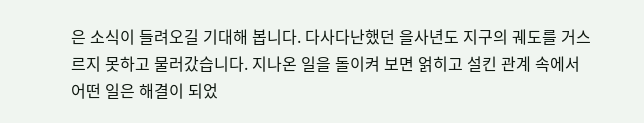은 소식이 들려오길 기대해 봅니다. 다사다난했던 을사년도 지구의 궤도를 거스르지 못하고 물러갔습니다. 지나온 일을 돌이켜 보면 얽히고 설킨 관계 속에서 어떤 일은 해결이 되었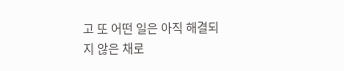고 또 어떤 일은 아직 해결되지 않은 채로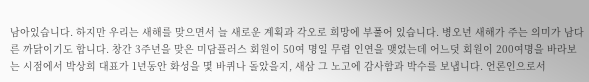남아있습니다. 하지만 우리는 새해를 맞으면서 늘 새로운 계획과 각오로 희망에 부풀어 있습니다. 병오년 새해가 주는 의미가 남다른 까닭이기도 합니다. 창간 3주년을 맞은 미담플러스 회원이 50여 명일 무렵 인연을 맺었는데 어느덧 회원이 200여명을 바라보는 시점에서 박상희 대표가 1년동안 화성을 몇 바퀴나 돌았을지, 새삼 그 노고에 감사함과 박수를 보냅니다. 언론인으로서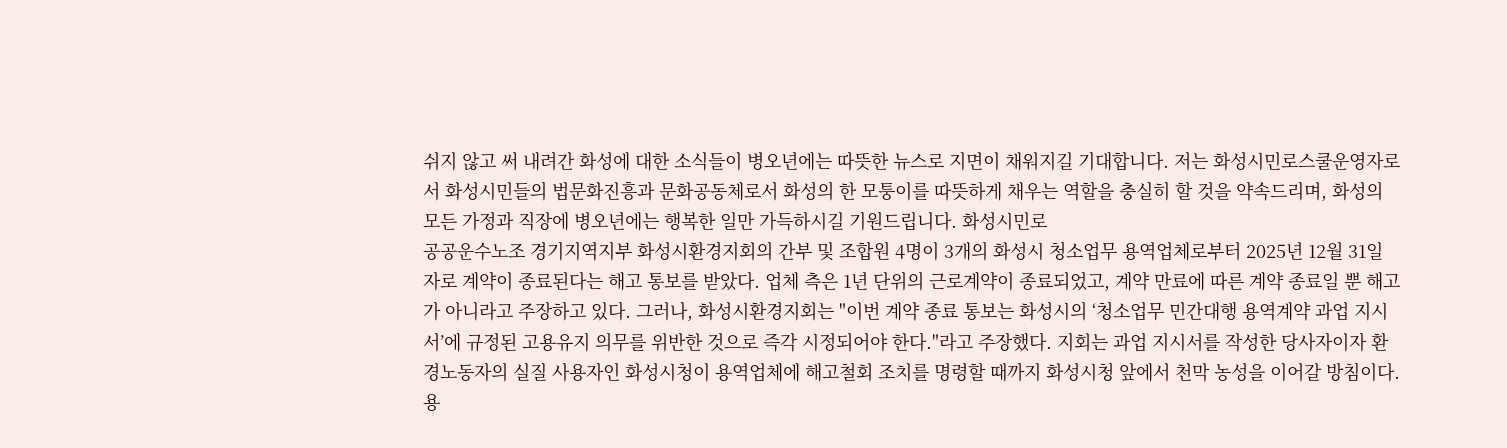쉬지 않고 써 내려간 화성에 대한 소식들이 병오년에는 따뜻한 뉴스로 지면이 채워지길 기대합니다. 저는 화성시민로스쿨운영자로서 화성시민들의 법문화진흥과 문화공동체로서 화성의 한 모퉁이를 따뜻하게 채우는 역할을 충실히 할 것을 약속드리며, 화성의 모든 가정과 직장에 병오년에는 행복한 일만 가득하시길 기원드립니다. 화성시민로
공공운수노조 경기지역지부 화성시환경지회의 간부 및 조합원 4명이 3개의 화성시 청소업무 용역업체로부터 2025년 12월 31일 자로 계약이 종료된다는 해고 통보를 받았다. 업체 측은 1년 단위의 근로계약이 종료되었고, 계약 만료에 따른 계약 종료일 뿐 해고가 아니라고 주장하고 있다. 그러나, 화성시환경지회는 "이번 계약 종료 통보는 화성시의 ‘청소업무 민간대행 용역계약 과업 지시서’에 규정된 고용유지 의무를 위반한 것으로 즉각 시정되어야 한다."라고 주장했다. 지회는 과업 지시서를 작성한 당사자이자 환경노동자의 실질 사용자인 화성시청이 용역업체에 해고철회 조치를 명령할 때까지 화성시청 앞에서 천막 농성을 이어갈 방침이다. 용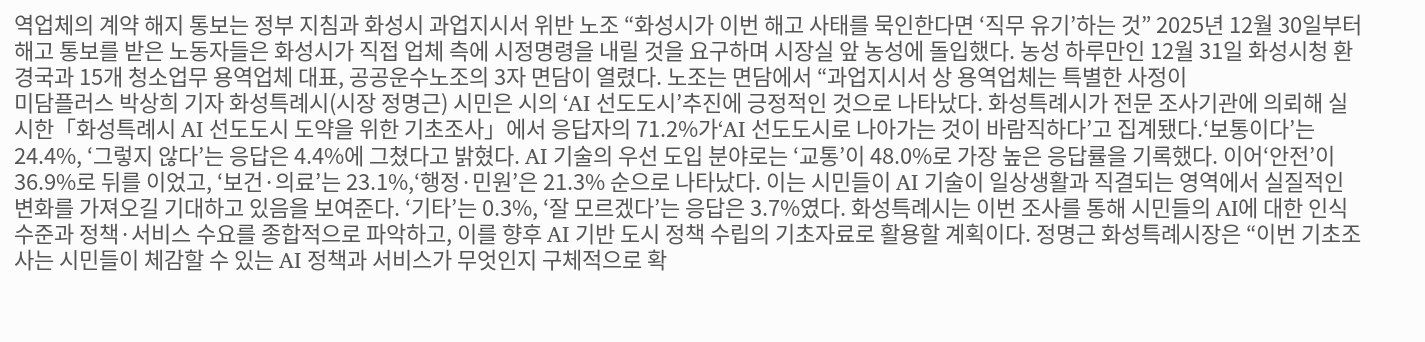역업체의 계약 해지 통보는 정부 지침과 화성시 과업지시서 위반 노조 “화성시가 이번 해고 사태를 묵인한다면 ‘직무 유기’하는 것” 2025년 12월 30일부터 해고 통보를 받은 노동자들은 화성시가 직접 업체 측에 시정명령을 내릴 것을 요구하며 시장실 앞 농성에 돌입했다. 농성 하루만인 12월 31일 화성시청 환경국과 15개 청소업무 용역업체 대표, 공공운수노조의 3자 면담이 열렸다. 노조는 면담에서 “과업지시서 상 용역업체는 특별한 사정이
미담플러스 박상희 기자 화성특례시(시장 정명근) 시민은 시의 ‘AI 선도도시’추진에 긍정적인 것으로 나타났다. 화성특례시가 전문 조사기관에 의뢰해 실시한「화성특례시 AI 선도도시 도약을 위한 기초조사」에서 응답자의 71.2%가‘AI 선도도시로 나아가는 것이 바람직하다’고 집계됐다.‘보통이다’는 24.4%, ‘그렇지 않다’는 응답은 4.4%에 그쳤다고 밝혔다. AI 기술의 우선 도입 분야로는 ‘교통’이 48.0%로 가장 높은 응답률을 기록했다. 이어‘안전’이 36.9%로 뒤를 이었고, ‘보건·의료’는 23.1%,‘행정·민원’은 21.3% 순으로 나타났다. 이는 시민들이 AI 기술이 일상생활과 직결되는 영역에서 실질적인 변화를 가져오길 기대하고 있음을 보여준다. ‘기타’는 0.3%, ‘잘 모르겠다’는 응답은 3.7%였다. 화성특례시는 이번 조사를 통해 시민들의 AI에 대한 인식 수준과 정책·서비스 수요를 종합적으로 파악하고, 이를 향후 AI 기반 도시 정책 수립의 기초자료로 활용할 계획이다. 정명근 화성특례시장은 “이번 기초조사는 시민들이 체감할 수 있는 AI 정책과 서비스가 무엇인지 구체적으로 확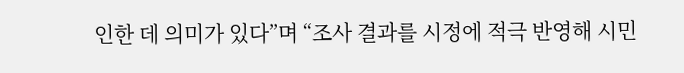인한 데 의미가 있다”며 “조사 결과를 시정에 적극 반영해 시민